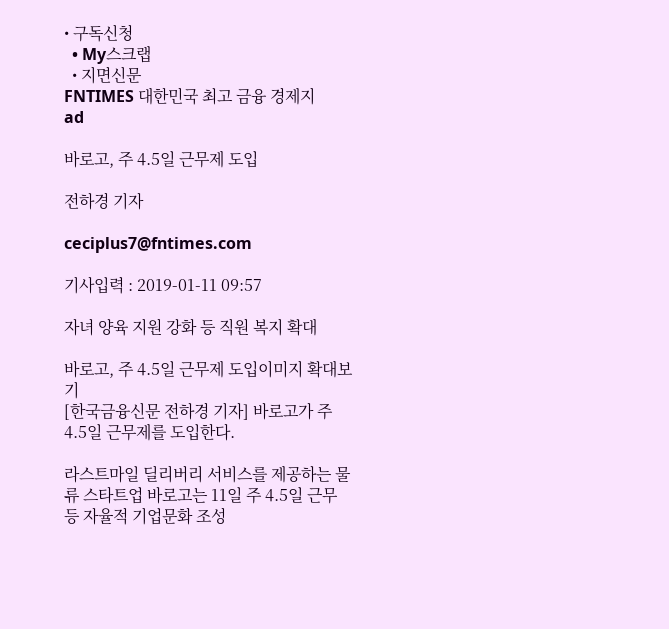• 구독신청
  • My스크랩
  • 지면신문
FNTIMES 대한민국 최고 금융 경제지
ad

바로고, 주 4.5일 근무제 도입

전하경 기자

ceciplus7@fntimes.com

기사입력 : 2019-01-11 09:57

자녀 양육 지원 강화 등 직원 복지 확대

바로고, 주 4.5일 근무제 도입이미지 확대보기
[한국금융신문 전하경 기자] 바로고가 주 4.5일 근무제를 도입한다.

라스트마일 딜리버리 서비스를 제공하는 물류 스타트업 바로고는 11일 주 4.5일 근무 등 자율적 기업문화 조성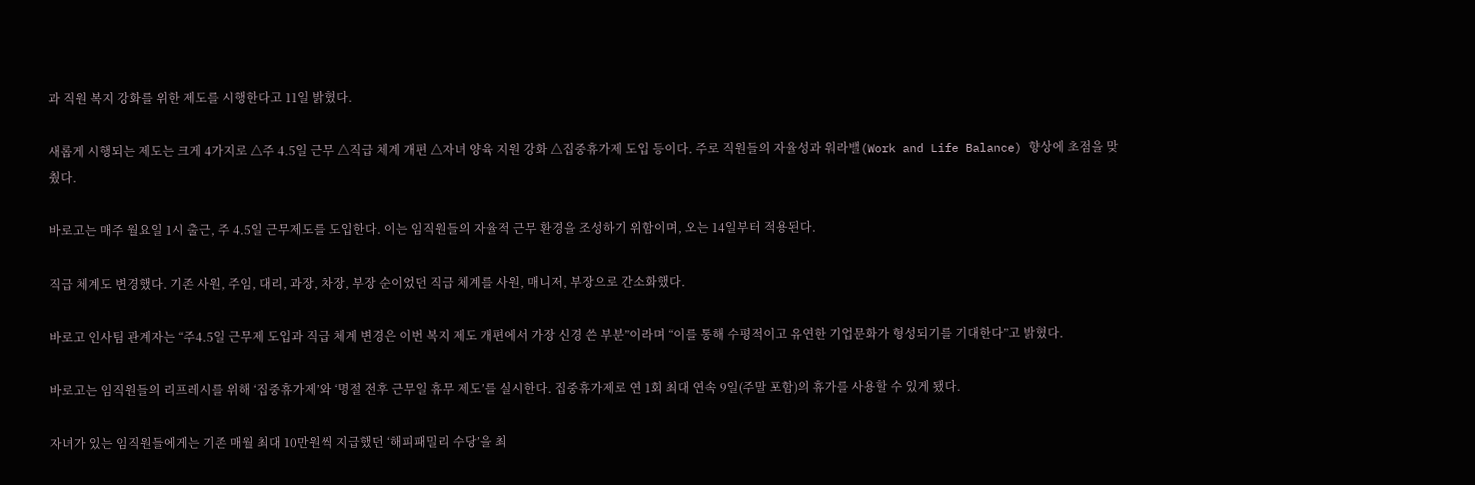과 직원 복지 강화를 위한 제도를 시행한다고 11일 밝혔다.

새롭게 시행되는 제도는 크게 4가지로 △주 4.5일 근무 △직급 체계 개편 △자녀 양육 지원 강화 △집중휴가제 도입 등이다. 주로 직원들의 자율성과 워라밸(Work and Life Balance) 향상에 초점을 맞췄다.

바로고는 매주 월요일 1시 출근, 주 4.5일 근무제도를 도입한다. 이는 임직원들의 자율적 근무 환경을 조성하기 위함이며, 오는 14일부터 적용된다.

직급 체계도 변경했다. 기존 사원, 주임, 대리, 과장, 차장, 부장 순이었던 직급 체계를 사원, 매니저, 부장으로 간소화했다.

바로고 인사팀 관계자는 “주4.5일 근무제 도입과 직급 체계 변경은 이번 복지 제도 개편에서 가장 신경 쓴 부분”이라며 “이를 통해 수평적이고 유연한 기업문화가 형성되기를 기대한다”고 밝혔다.

바로고는 임직원들의 리프레시를 위해 ‘집중휴가제’와 ‘명절 전후 근무일 휴무 제도’를 실시한다. 집중휴가제로 연 1회 최대 연속 9일(주말 포함)의 휴가를 사용할 수 있게 됐다.

자녀가 있는 임직원들에게는 기존 매월 최대 10만원씩 지급했던 ‘해피패밀리 수당’을 최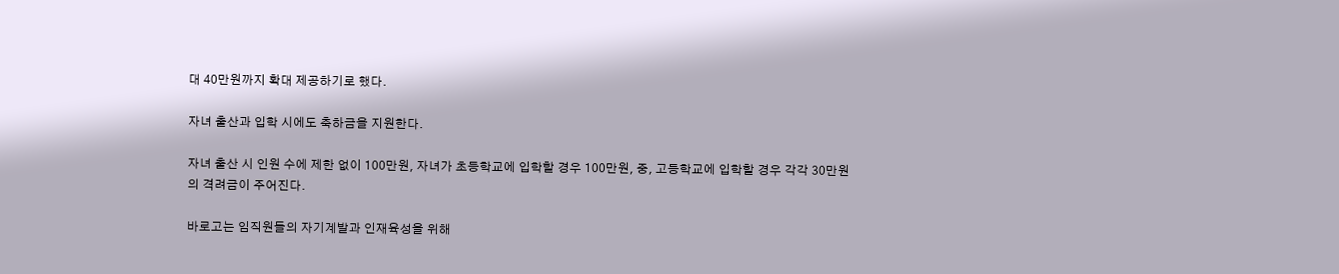대 40만원까지 확대 제공하기로 했다.

자녀 출산과 입학 시에도 축하금을 지원한다.

자녀 출산 시 인원 수에 제한 없이 100만원, 자녀가 초등학교에 입학할 경우 100만원, 중, 고등학교에 입학할 경우 각각 30만원의 격려금이 주어진다.

바로고는 임직원들의 자기계발과 인재육성을 위해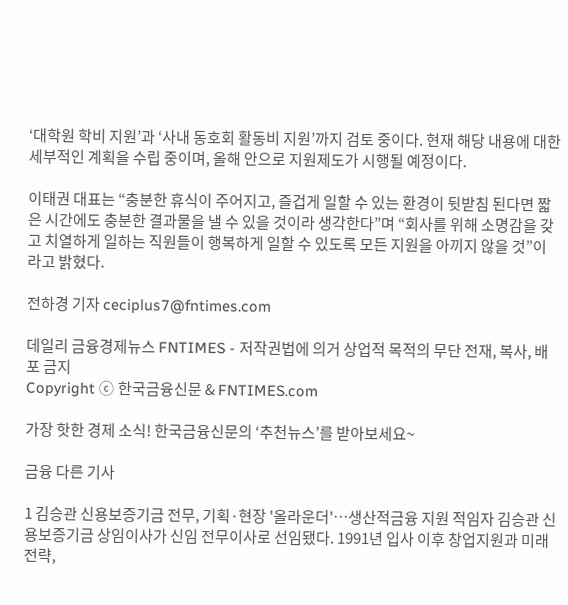‘대학원 학비 지원’과 ‘사내 동호회 활동비 지원’까지 검토 중이다. 현재 해당 내용에 대한 세부적인 계획을 수립 중이며, 올해 안으로 지원제도가 시행될 예정이다.

이태권 대표는 “충분한 휴식이 주어지고, 즐겁게 일할 수 있는 환경이 뒷받침 된다면 짧은 시간에도 충분한 결과물을 낼 수 있을 것이라 생각한다”며 “회사를 위해 소명감을 갖고 치열하게 일하는 직원들이 행복하게 일할 수 있도록 모든 지원을 아끼지 않을 것”이라고 밝혔다.

전하경 기자 ceciplus7@fntimes.com

데일리 금융경제뉴스 FNTIMES - 저작권법에 의거 상업적 목적의 무단 전재, 복사, 배포 금지
Copyright ⓒ 한국금융신문 & FNTIMES.com

가장 핫한 경제 소식! 한국금융신문의 ‘추천뉴스’를 받아보세요~

금융 다른 기사

1 김승관 신용보증기금 전무, 기획·현장 '올라운더'…생산적금융 지원 적임자 김승관 신용보증기금 상임이사가 신임 전무이사로 선임됐다. 1991년 입사 이후 창업지원과 미래전략,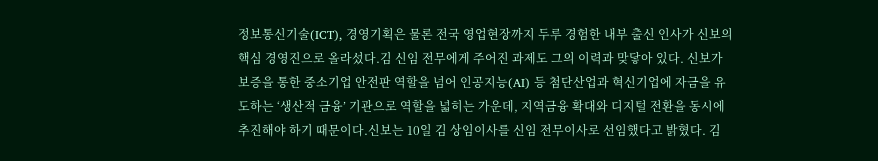정보통신기술(ICT), 경영기획은 물론 전국 영업현장까지 두루 경험한 내부 출신 인사가 신보의 핵심 경영진으로 올라섰다.김 신임 전무에게 주어진 과제도 그의 이력과 맞닿아 있다. 신보가 보증을 통한 중소기업 안전판 역할을 넘어 인공지능(AI) 등 첨단산업과 혁신기업에 자금을 유도하는 ‘생산적 금융’ 기관으로 역할을 넓히는 가운데, 지역금융 확대와 디지털 전환을 동시에 추진해야 하기 때문이다.신보는 10일 김 상임이사를 신임 전무이사로 선임했다고 밝혔다. 김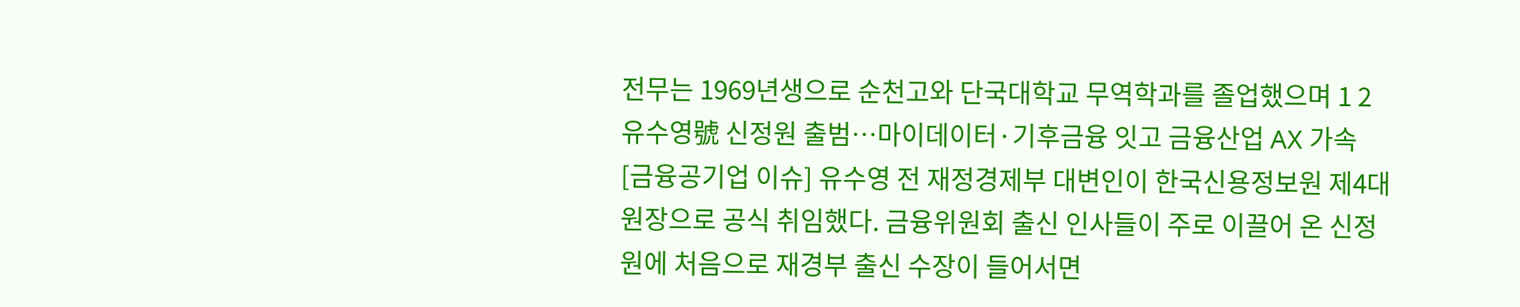전무는 1969년생으로 순천고와 단국대학교 무역학과를 졸업했으며 1 2 유수영號 신정원 출범…마이데이터·기후금융 잇고 금융산업 AX 가속 [금융공기업 이슈] 유수영 전 재정경제부 대변인이 한국신용정보원 제4대 원장으로 공식 취임했다. 금융위원회 출신 인사들이 주로 이끌어 온 신정원에 처음으로 재경부 출신 수장이 들어서면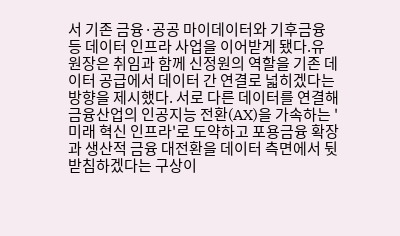서 기존 금융·공공 마이데이터와 기후금융 등 데이터 인프라 사업을 이어받게 됐다.유 원장은 취임과 함께 신정원의 역할을 기존 데이터 공급에서 데이터 간 연결로 넓히겠다는 방향을 제시했다. 서로 다른 데이터를 연결해 금융산업의 인공지능 전환(AX)을 가속하는 '미래 혁신 인프라'로 도약하고 포용금융 확장과 생산적 금융 대전환을 데이터 측면에서 뒷받침하겠다는 구상이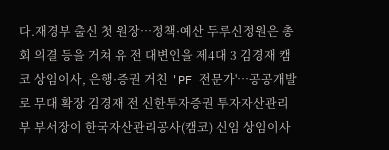다.재경부 출신 첫 원장…정책·예산 두루신정원은 총회 의결 등을 거쳐 유 전 대변인을 제4대 3 김경재 캠코 상임이사, 은행·증권 거친 'PF 전문가'…공공개발로 무대 확장 김경재 전 신한투자증권 투자자산관리부 부서장이 한국자산관리공사(캠코) 신임 상임이사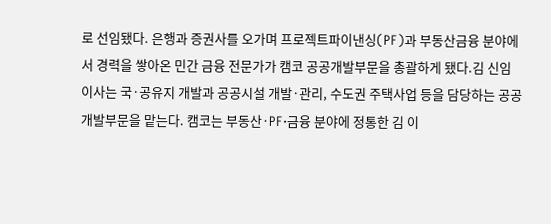로 선임됐다. 은행과 증권사를 오가며 프로젝트파이낸싱(PF)과 부동산금융 분야에서 경력을 쌓아온 민간 금융 전문가가 캠코 공공개발부문을 총괄하게 됐다.김 신임 이사는 국·공유지 개발과 공공시설 개발·관리, 수도권 주택사업 등을 담당하는 공공개발부문을 맡는다. 캠코는 부동산·PF·금융 분야에 정통한 김 이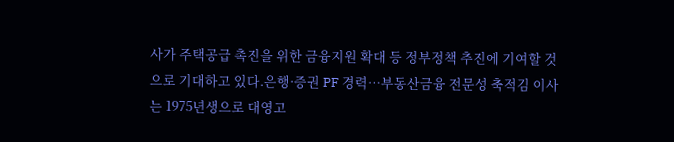사가 주택공급 촉진을 위한 금융지원 확대 등 정부정책 추진에 기여할 것으로 기대하고 있다.은행·증권 PF 경력…부동산금융 전문성 축적김 이사는 1975년생으로 대영고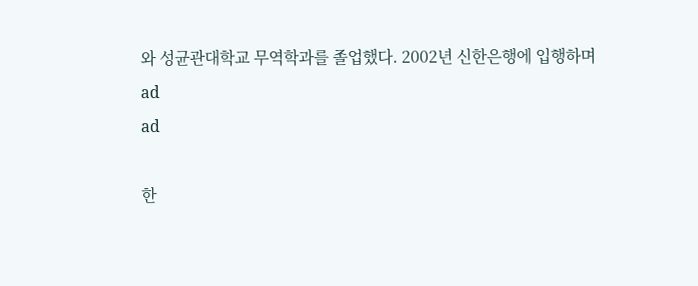와 성균관대학교 무역학과를 졸업했다. 2002년 신한은행에 입행하며
ad
ad

한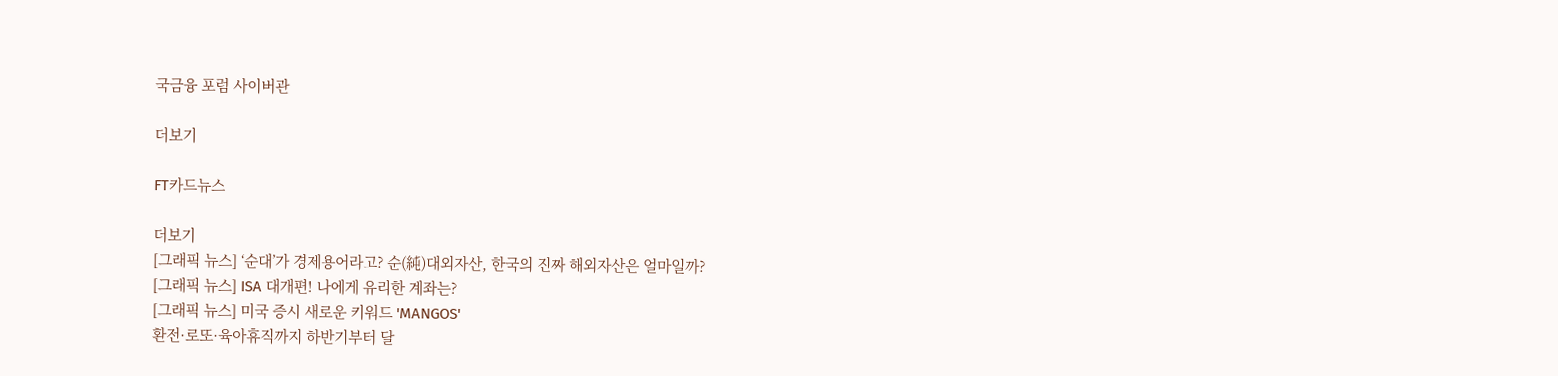국금융 포럼 사이버관

더보기

FT카드뉴스

더보기
[그래픽 뉴스] ‘순대’가 경제용어라고? 순(純)대외자산, 한국의 진짜 해외자산은 얼마일까?
[그래픽 뉴스] ISA 대개편! 나에게 유리한 계좌는?
[그래픽 뉴스] 미국 증시 새로운 키워드 'MANGOS'
환전·로또·육아휴직까지 하반기부터 달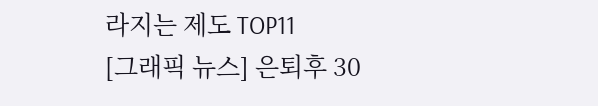라지는 제도 TOP11
[그래픽 뉴스] 은퇴후 30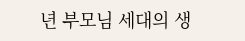년 부모님 세대의 생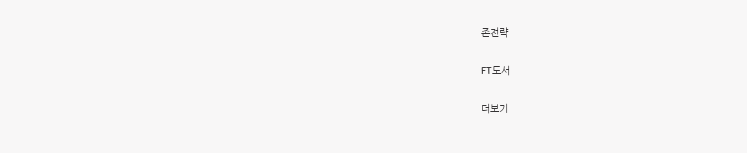존전략

FT도서

더보기